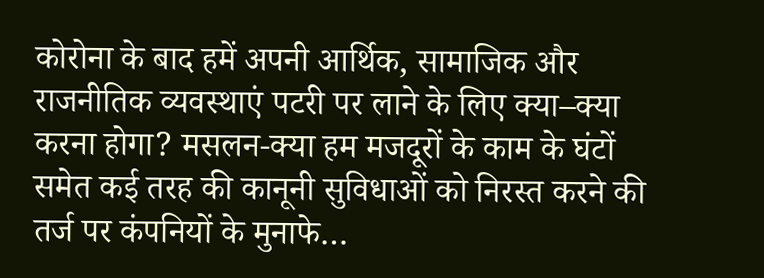कोरोना के बाद हमें अपनी आर्थिक, सामाजिक और राजनीतिक व्यवस्थाएं पटरी पर लाने के लिए क्या–क्या करना होगा? मसलन-क्या हम मजदूरों के काम के घंटों समेत कई तरह की कानूनी सुविधाओं को निरस्त करने की तर्ज पर कंपनियों के मुनाफे…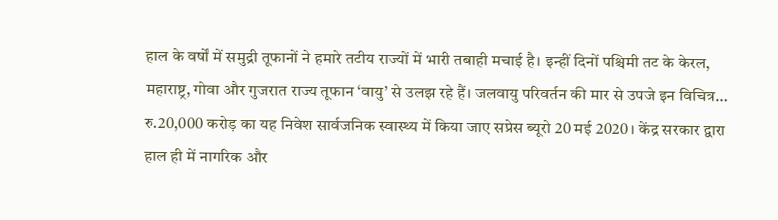हाल के वर्षों में समुद्री तूफानों ने हमारे तटीय राज्यों में भारी तबाही मचाई है। इन्हीं दिनों पश्चिमी तट के केरल, महाराष्ट्र, गोवा और गुजरात राज्य तूफान ‘वायु’ से उलझ रहे हैं। जलवायु परिवर्तन की मार से उपजे इन विचित्र…
रु.20,000 करोड़ का यह निवेश सार्वजनिक स्वास्थ्य में किया जाए सप्रेस ब्यूरो 20 मई 2020। केंद्र सरकार द्वारा हाल ही में नागरिक और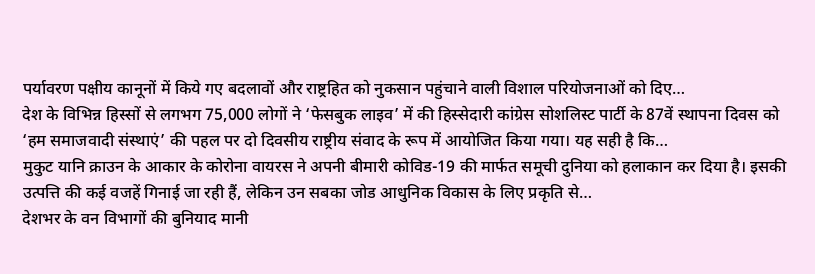पर्यावरण पक्षीय कानूनों में किये गए बदलावों और राष्ट्रहित को नुकसान पहुंचाने वाली विशाल परियोजनाओं को दिए…
देश के विभिन्न हिस्सों से लगभग 75,000 लोगों ने ‘फेसबुक लाइव’ में की हिस्सेदारी कांग्रेस सोशलिस्ट पार्टी के 87वें स्थापना दिवस को ‘हम समाजवादी संस्थाएं’ की पहल पर दो दिवसीय राष्ट्रीय संवाद के रूप में आयोजित किया गया। यह सही है कि…
मुकुट यानि क्राउन के आकार के कोरोना वायरस ने अपनी बीमारी कोविड-19 की मार्फत समूची दुनिया को हलाकान कर दिया है। इसकी उत्पत्ति की कई वजहें गिनाई जा रही हैं, लेकिन उन सबका जोड आधुनिक विकास के लिए प्रकृति से…
देशभर के वन विभागों की बुनियाद मानी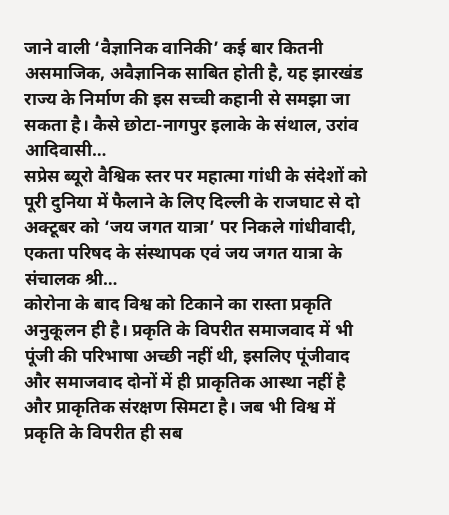जाने वाली ‘वैज्ञानिक वानिकी’ कई बार कितनी असमाजिक, अवैज्ञानिक साबित होती है, यह झारखंड राज्य के निर्माण की इस सच्ची कहानी से समझा जा सकता है। कैसे छोटा-नागपुर इलाके के संथाल, उरांव आदिवासी…
सप्रेस ब्यूरो वैश्विक स्तर पर महात्मा गांधी के संदेशों को पूरी दुनिया में फैलाने के लिए दिल्ली के राजघाट से दो अक्टूबर को ‘जय जगत यात्रा’ पर निकले गांधीवादी, एकता परिषद के संस्थापक एवं जय जगत यात्रा के संचालक श्री…
कोरोना के बाद विश्व को टिकाने का रास्ता प्रकृति अनुकूलन ही है। प्रकृति के विपरीत समाजवाद में भी पूंजी की परिभाषा अच्छी नहीं थी, इसलिए पूंजीवाद और समाजवाद दोनों में ही प्राकृतिक आस्था नहीं है और प्राकृतिक संरक्षण सिमटा है। जब भी विश्व में प्रकृति के विपरीत ही सब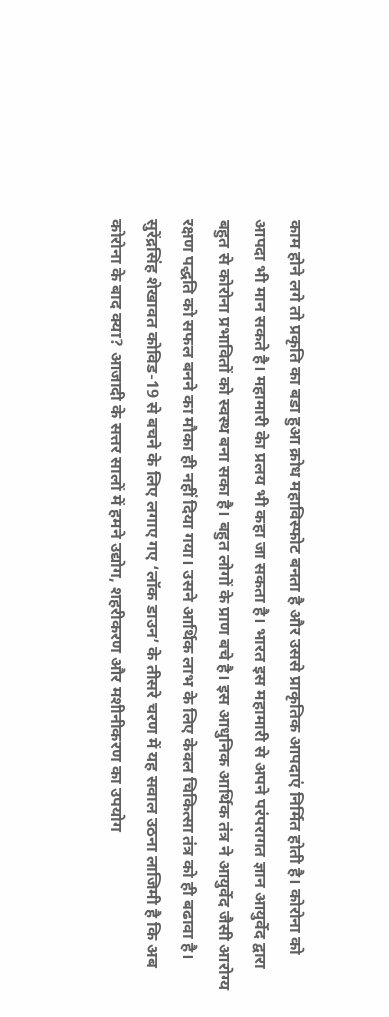काम होने लगे तो प्रकृति का बडा हुआ क्रोध महाविस्फोट बनता है और उससे प्राकृतिक आपदाएं निर्मित होती है। कोरोना को आपदा भी मान सकते है। महामारी केा प्रलय भी कहा जा सकता है। भारत इस महामारी से अपने परंपरागत ज्ञान आयुर्वेद द्वारा बहुत से कोरोना प्रभावितों को स्वस्थ बना सका है। बहुत लोगों के प्राण बचे है। इस आधुनिक आर्थिक तंत्र ने आयुर्वेद जैसी आरोग्य रक्षण पद्धति को सफल बनने का मौका ही नहीं दिया गया। उसने आर्थिक लाभ के लिए केवल चिकित्सा तंत्र को ही बढावा है।
सुरेंद्रसिंह शेखावत कोविड-19 से बचने के लिए लगाए गए ‘लॉक डाउन’ के तीसरे चरण में यह सवाल उठना लाजिमी है कि अब कोरोना के बाद क्या? आजादी के सत्तर सालों में हमने उद्योग, शहरीकरण और मशीनीकरण का उपयोग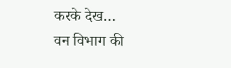करके देख…
वन विभाग की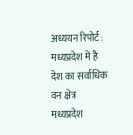अध्ययन रिपोर्ट : मध्यप्रदेश में है देश का सर्वाधिक वन क्षेत्र मध्यप्रदेश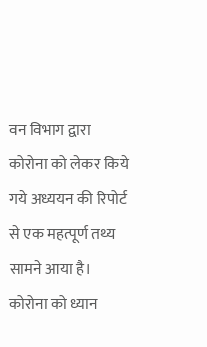वन विभाग द्वारा कोरोना को लेकर किये गये अध्ययन की रिपोर्ट से एक महत्पूर्ण तथ्य सामने आया है। कोरोना को ध्यान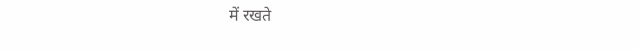में रखते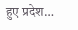हुए प्रदेश…